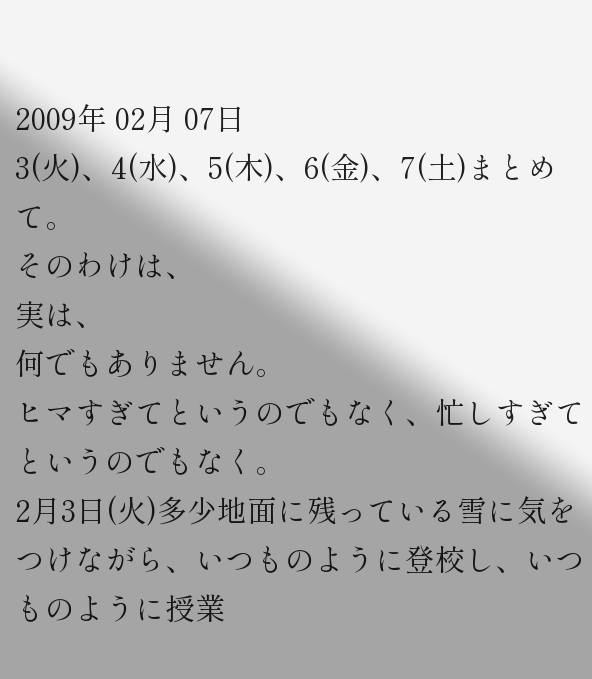2009年 02月 07日
3(火)、4(水)、5(木)、6(金)、7(土)まとめて。
そのわけは、
実は、
何でもありません。
ヒマすぎてというのでもなく、忙しすぎてというのでもなく。
2月3日(火)多少地面に残っている雪に気をつけながら、いつものように登校し、いつものように授業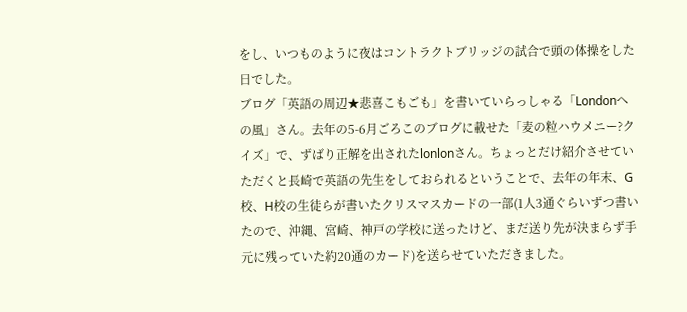をし、いつものように夜はコントラクトブリッジの試合で頭の体操をした日でした。
ブログ「英語の周辺★悲喜こもごも」を書いていらっしゃる「Londonへの風」さん。去年の5-6月ごろこのブログに載せた「麦の粒ハウメニー?クイズ」で、ずばり正解を出されたlonlonさん。ちょっとだけ紹介させていただくと長崎で英語の先生をしておられるということで、去年の年末、G校、H校の生徒らが書いたクリスマスカードの一部(1人3通ぐらいずつ書いたので、沖縄、宮崎、神戸の学校に送ったけど、まだ送り先が決まらず手元に残っていた約20通のカード)を送らせていただきました。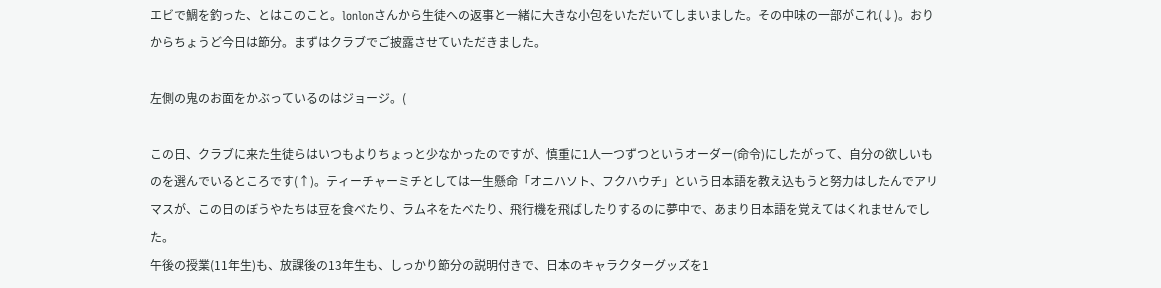エビで鯛を釣った、とはこのこと。lonlonさんから生徒への返事と一緒に大きな小包をいただいてしまいました。その中味の一部がこれ(↓)。おりからちょうど今日は節分。まずはクラブでご披露させていただきました。

左側の鬼のお面をかぶっているのはジョージ。(

この日、クラブに来た生徒らはいつもよりちょっと少なかったのですが、慎重に1人一つずつというオーダー(命令)にしたがって、自分の欲しいものを選んでいるところです(↑)。ティーチャーミチとしては一生懸命「オニハソト、フクハウチ」という日本語を教え込もうと努力はしたんでアリマスが、この日のぼうやたちは豆を食べたり、ラムネをたべたり、飛行機を飛ばしたりするのに夢中で、あまり日本語を覚えてはくれませんでした。
午後の授業(11年生)も、放課後の13年生も、しっかり節分の説明付きで、日本のキャラクターグッズを1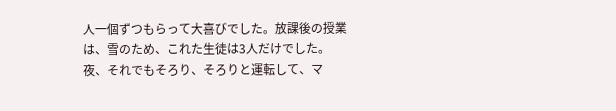人一個ずつもらって大喜びでした。放課後の授業は、雪のため、これた生徒は3人だけでした。
夜、それでもそろり、そろりと運転して、マ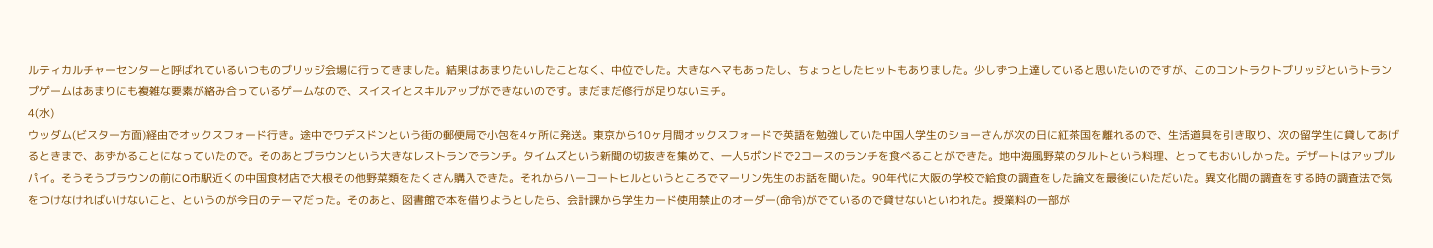ルティカルチャーセンターと呼ばれているいつものブリッジ会場に行ってきました。結果はあまりたいしたことなく、中位でした。大きなヘマもあったし、ちょっとしたヒットもありました。少しずつ上達していると思いたいのですが、このコントラクトブリッジというトランプゲームはあまりにも複雑な要素が絡み合っているゲームなので、スイスイとスキルアップができないのです。まだまだ修行が足りないミチ。
4(水)
ウッダム(ビスター方面)経由でオックスフォード行き。途中でワデスドンという街の郵便局で小包を4ヶ所に発送。東京から10ヶ月間オックスフォードで英語を勉強していた中国人学生のショーさんが次の日に紅茶国を離れるので、生活道具を引き取り、次の留学生に貸してあげるときまで、あずかることになっていたので。そのあとブラウンという大きなレストランでランチ。タイムズという新聞の切抜きを集めて、一人5ポンドで2コースのランチを食べることができた。地中海風野菜のタルトという料理、とってもおいしかった。デザートはアップルパイ。そうそうブラウンの前にO市駅近くの中国食材店で大根その他野菜類をたくさん購入できた。それからハーコートヒルというところでマーリン先生のお話を聞いた。90年代に大阪の学校で給食の調査をした論文を最後にいただいた。異文化間の調査をする時の調査法で気をつけなければいけないこと、というのが今日のテーマだった。そのあと、図書館で本を借りようとしたら、会計課から学生カード使用禁止のオーダー(命令)がでているので貸せないといわれた。授業料の一部が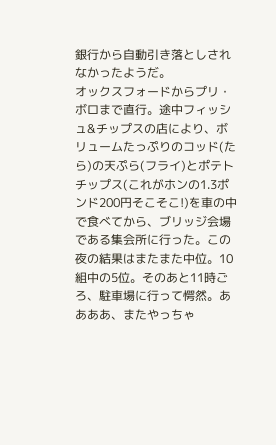銀行から自動引き落としされなかったようだ。
オックスフォードからプリ・ボロまで直行。途中フィッシュ&チップスの店により、ボリュームたっぷりのコッド(たら)の天ぷら(フライ)とポテトチップス(これがホンの1.3ポンド200円そこそこ!)を車の中で食べてから、ブリッジ会場である集会所に行った。この夜の結果はまたまた中位。10組中の5位。そのあと11時ごろ、駐車場に行って愕然。ああああ、またやっちゃ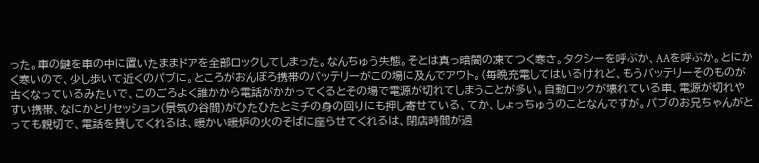った。車の鍵を車の中に置いたままドアを全部ロックしてしまった。なんちゅう失態。そとは真っ暗闇の凍てつく寒さ。タクシーを呼ぶか、AAを呼ぶか。とにかく寒いので、少し歩いて近くのパブに。ところがおんぼろ携帯のバッテリーがこの場に及んでアウト。(毎晩充電してはいるけれど、もうバッテリーそのものが古くなっているみたいで、このごろよく誰かから電話がかかってくるとその場で電源が切れてしまうことが多い。自動ロックが壊れている車、電源が切れやすい携帯、なにかとリセッション(景気の谷間)がひたひたとミチの身の回りにも押し寄せている、てか、しょっちゅうのことなんですが。パブのお兄ちゃんがとっても親切で、電話を貸してくれるは、暖かい暖炉の火のそばに座らせてくれるは、閉店時間が過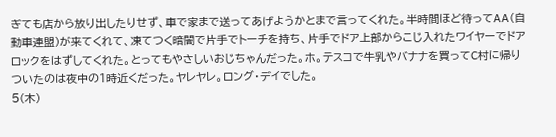ぎても店から放り出したりせず、車で家まで送ってあげようかとまで言ってくれた。半時間ほど待ってAA(自動車連盟)が来てくれて、凍てつく暗闇で片手でトーチを持ち、片手でドア上部からこじ入れたワイヤーでドアロックをはずしてくれた。とってもやさしいおじちゃんだった。ホ。テスコで牛乳やバナナを買ってC村に帰りついたのは夜中の1時近くだった。ヤレヤレ。ロング・デイでした。
5(木)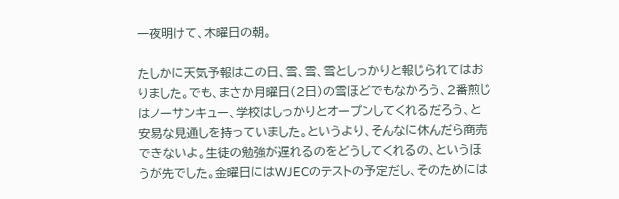一夜明けて、木曜日の朝。

たしかに天気予報はこの日、雪、雪、雪としっかりと報じられてはおりました。でも、まさか月曜日(2日)の雪ほどでもなかろう、2番煎じはノーサンキュー、学校はしっかりとオープンしてくれるだろう、と安易な見通しを持っていました。というより、そんなに休んだら商売できないよ。生徒の勉強が遅れるのをどうしてくれるの、というほうが先でした。金曜日にはWJECのテストの予定だし、そのためには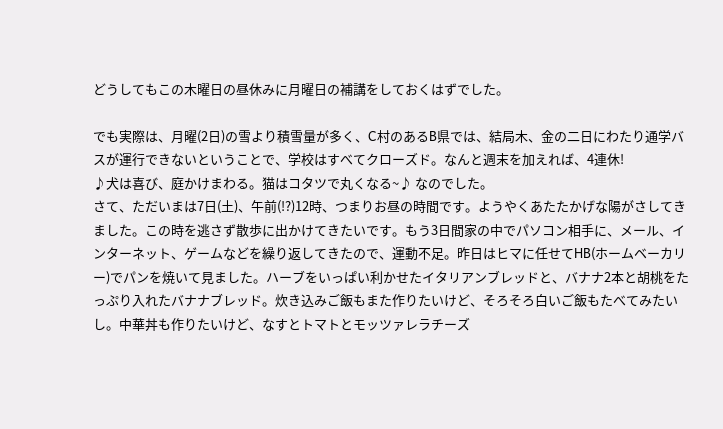どうしてもこの木曜日の昼休みに月曜日の補講をしておくはずでした。

でも実際は、月曜(2日)の雪より積雪量が多く、C村のあるB県では、結局木、金の二日にわたり通学バスが運行できないということで、学校はすべてクローズド。なんと週末を加えれば、4連休!
♪犬は喜び、庭かけまわる。猫はコタツで丸くなる~♪ なのでした。
さて、ただいまは7日(土)、午前(!?)12時、つまりお昼の時間です。ようやくあたたかげな陽がさしてきました。この時を逃さず散歩に出かけてきたいです。もう3日間家の中でパソコン相手に、メール、インターネット、ゲームなどを繰り返してきたので、運動不足。昨日はヒマに任せてHB(ホームベーカリー)でパンを焼いて見ました。ハーブをいっぱい利かせたイタリアンブレッドと、バナナ2本と胡桃をたっぷり入れたバナナブレッド。炊き込みご飯もまた作りたいけど、そろそろ白いご飯もたべてみたいし。中華丼も作りたいけど、なすとトマトとモッツァレラチーズ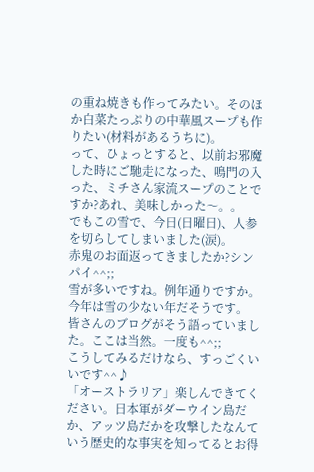の重ね焼きも作ってみたい。そのほか白菜たっぷりの中華風スープも作りたい(材料があるうちに)。
って、ひょっとすると、以前お邪魔した時にご馳走になった、鳴門の入った、ミチさん家流スープのことですか?あれ、美味しかった〜。。
でもこの雪で、今日(日曜日)、人参を切らしてしまいました(涙)。
赤鬼のお面返ってきましたか?シンパイ^^;;
雪が多いですね。例年通りですか。今年は雪の少ない年だそうです。
皆さんのブログがそう語っていました。ここは当然。一度も^^;;
こうしてみるだけなら、すっごくいいです^^♪
「オーストラリア」楽しんできてください。日本軍がダーウイン島だか、アッツ島だかを攻撃したなんていう歴史的な事実を知ってるとお得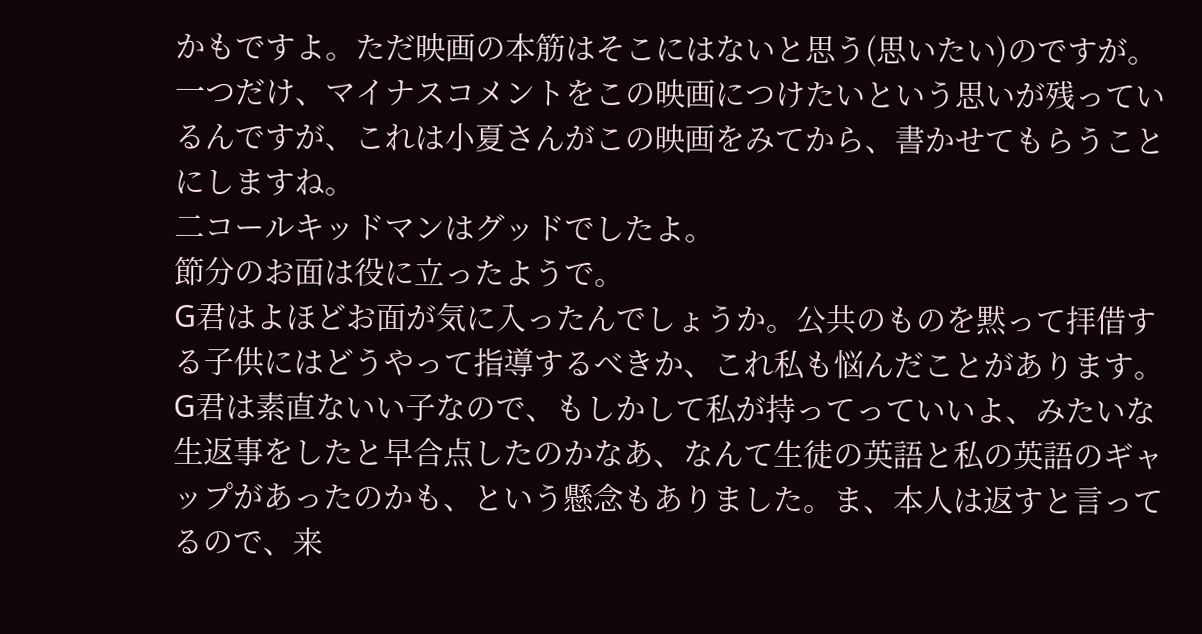かもですよ。ただ映画の本筋はそこにはないと思う(思いたい)のですが。
一つだけ、マイナスコメントをこの映画につけたいという思いが残っているんですが、これは小夏さんがこの映画をみてから、書かせてもらうことにしますね。
二コールキッドマンはグッドでしたよ。
節分のお面は役に立ったようで。
G君はよほどお面が気に入ったんでしょうか。公共のものを黙って拝借する子供にはどうやって指導するべきか、これ私も悩んだことがあります。
G君は素直ないい子なので、もしかして私が持ってっていいよ、みたいな生返事をしたと早合点したのかなあ、なんて生徒の英語と私の英語のギャップがあったのかも、という懸念もありました。ま、本人は返すと言ってるので、来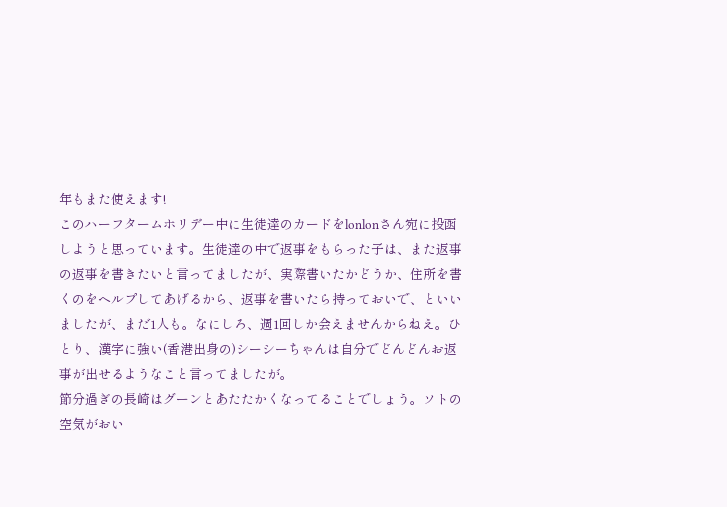年もまた使えます!
このハーフタームホリデー中に生徒達のカードをlonlonさん宛に投函しようと思っています。生徒達の中で返事をもらった子は、また返事の返事を書きたいと言ってましたが、実際書いたかどうか、住所を書くのをヘルプしてあげるから、返事を書いたら持っておいで、といいましたが、まだ1人も。なにしろ、週1回しか会えませんからねえ。ひとり、漢字に強い(香港出身の)シーシーちゃんは自分でどんどんお返事が出せるようなこと言ってましたが。
節分過ぎの長崎はグーンとあたたかくなってることでしょう。ソトの空気がおい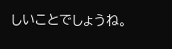しいことでしょうね。